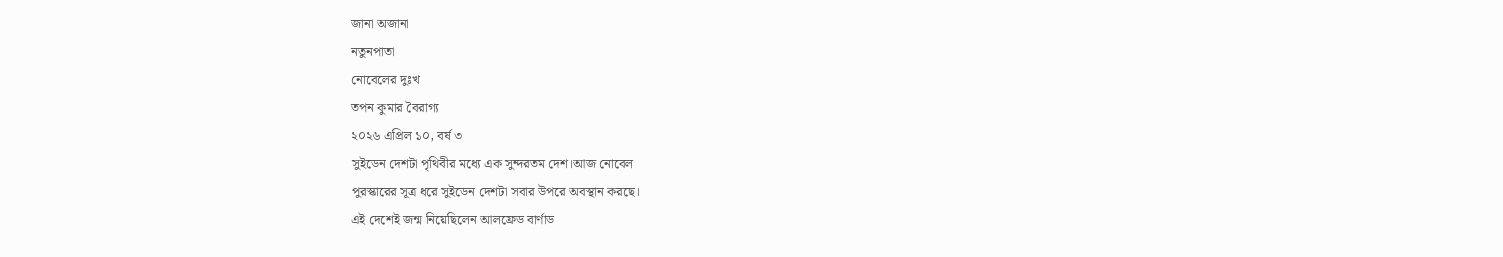জানা অজানা
নতুনপাতা
নোবেলের দুঃখ
তপন কুমার বৈরাগ্য
২০২৬ এপ্রিল ১০, বর্ষ ৩
সুইডেন দেশটা পৃথিবীর মধ্যে এক সুন্দরতম দেশ।আজ নোবেল
পুরস্কারের সূত্র ধরে সুইডেন দেশটা সবার উপরে অবস্থান করছে।
এই দেশেই জন্ম নিয়েছিলেন আলফ্রেড বার্ণাড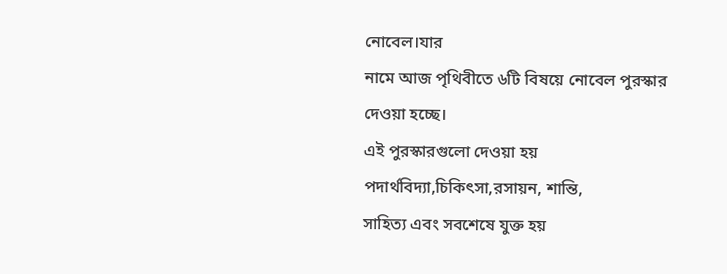নোবেল।যার
নামে আজ পৃথিবীতে ৬টি বিষয়ে নোবেল পুরস্কার দেওয়া হচ্ছে।
এই পুরস্কারগুলো দেওয়া হয় পদার্থবিদ্যা,চিকিৎসা,রসায়ন, শান্তি,
সাহিত্য এবং সবশেষে যুক্ত হয়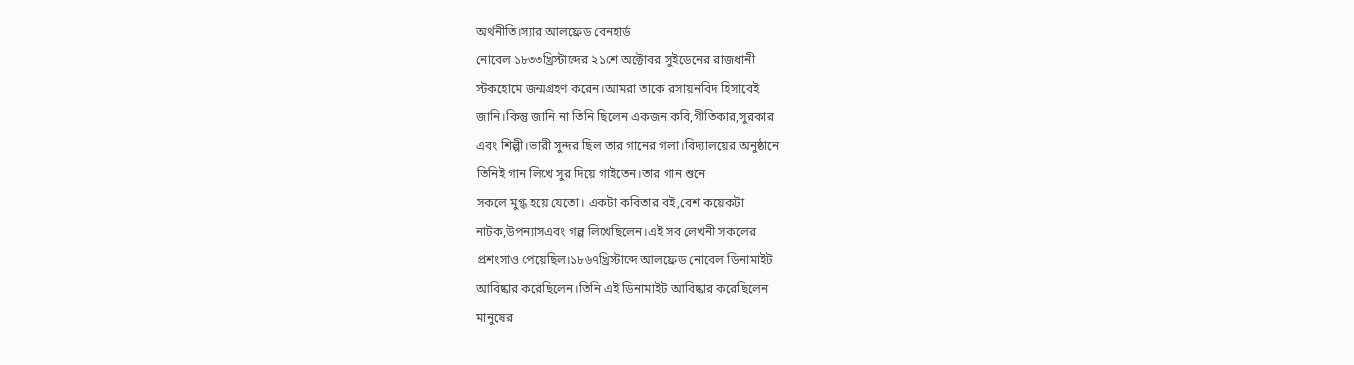অর্থনীতি।স্যার আলফ্রেড বেনহার্ড
নোবেল ১৮৩৩খ্রিস্টাব্দের ২১শে অক্টোবর সুইডেনের রাজধানী
স্টকহোমে জন্মগ্রহণ করেন।আমরা তাকে রসায়নবিদ হিসাবেই
জানি।কিন্তু জানি না তিনি ছিলেন একজন কবি,গীতিকার,সুরকার
এবং শিল্পী।ভারী সুন্দর ছিল তার গানের গলা।বিদ্যালয়ের অনুষ্ঠানে
তিনিই গান লিখে সুর দিয়ে গাইতেন।তার গান শুনে
সকলে মুগ্ধ হয়ে যেতো। একটা কবিতার বই,বেশ কয়েকটা
নাটক,উপন্যাসএবং গল্প লিখেছিলেন।এই সব লেখনী সকলের
প্রশংসাও পেয়েছিল।১৮৬৭খ্রিস্টাব্দে আলফ্রেড নোবেল ডিনামাইট
আবিষ্কার করেছিলেন।তিনি এই ডিনামাইট আবিষ্কার করেছিলেন
মানুষের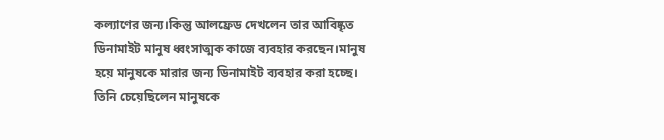কল্যাণের জন্য।কিন্তু আলফ্রেড দেখলেন তার আবিষ্কৃত
ডিনামাইট মানুষ ধ্বংসাত্মক কাজে ব্যবহার করছেন।মানুষ
হয়ে মানুষকে মারার জন্য ডিনামাইট ব্যবহার করা হচ্ছে।
তিনি চেয়েছিলেন মানুষকে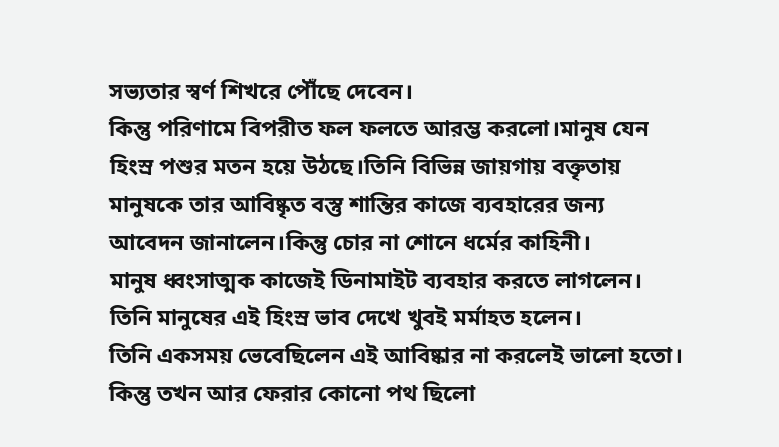সভ্যতার স্বর্ণ শিখরে পৌঁছে দেবেন।
কিন্তু পরিণামে বিপরীত ফল ফলতে আরম্ভ করলো।মানুষ যেন
হিংস্র পশুর মতন হয়ে উঠছে।তিনি বিভিন্ন জায়গায় বক্তৃতায়
মানুষকে তার আবিষ্কৃত বস্তু শান্তির কাজে ব্যবহারের জন্য
আবেদন জানালেন।কিন্তু চোর না শোনে ধর্মের কাহিনী।
মানুষ ধ্বংসাত্মক কাজেই ডিনামাইট ব্যবহার করতে লাগলেন।
তিনি মানুষের এই হিংস্র ভাব দেখে খুবই মর্মাহত হলেন।
তিনি একসময় ভেবেছিলেন এই আবিষ্কার না করলেই ভালো হতো।
কিন্তু তখন আর ফেরার কোনো পথ ছিলো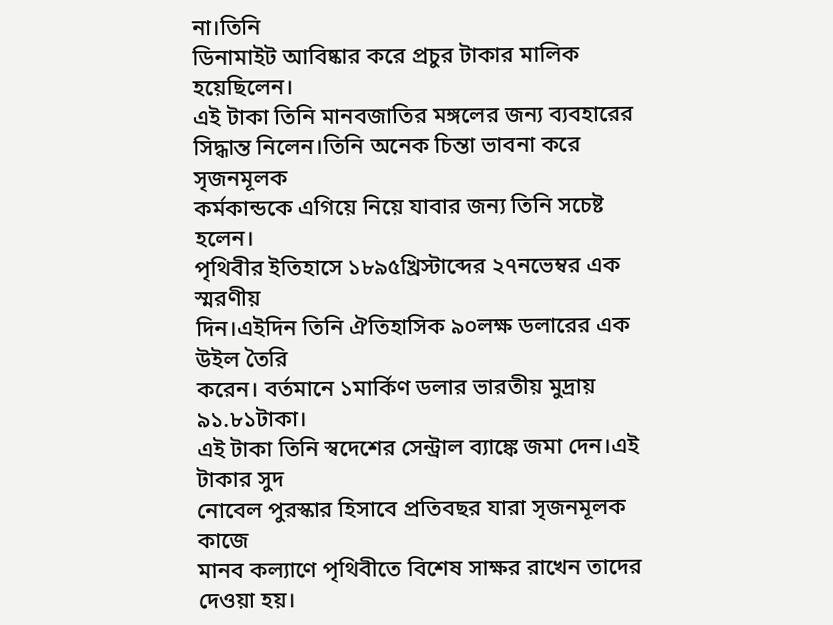না।তিনি
ডিনামাইট আবিষ্কার করে প্রচুর টাকার মালিক হয়েছিলেন।
এই টাকা তিনি মানবজাতির মঙ্গলের জন্য ব্যবহারের
সিদ্ধান্ত নিলেন।তিনি অনেক চিন্তা ভাবনা করে সৃজনমূলক
কর্মকান্ডকে এগিয়ে নিয়ে যাবার জন্য তিনি সচেষ্ট হলেন।
পৃথিবীর ইতিহাসে ১৮৯৫খ্রিস্টাব্দের ২৭নভেম্বর এক স্মরণীয়
দিন।এইদিন তিনি ঐতিহাসিক ৯০লক্ষ ডলারের এক উইল তৈরি
করেন। বর্তমানে ১মার্কিণ ডলার ভারতীয় মুদ্রায় ৯১.৮১টাকা।
এই টাকা তিনি স্বদেশের সেন্ট্রাল ব্যাঙ্কে জমা দেন।এই টাকার সুদ
নোবেল পুরস্কার হিসাবে প্রতিবছর যারা সৃজনমূলক কাজে
মানব কল্যাণে পৃথিবীতে বিশেষ সাক্ষর রাখেন তাদের দেওয়া হয়।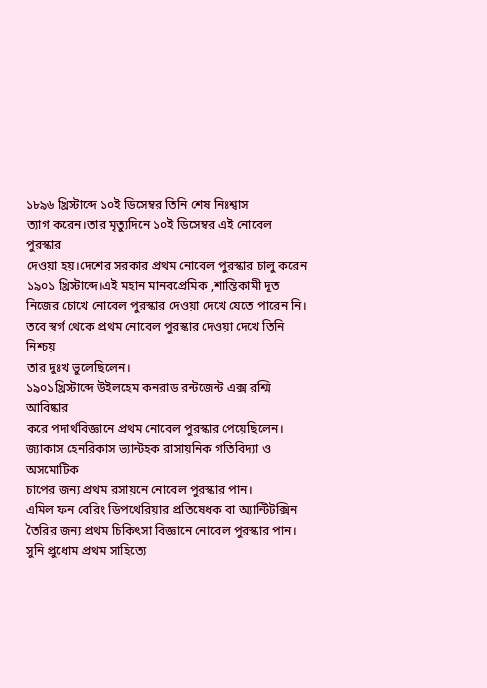১৮৯৬ খ্রিস্টাব্দে ১০ই ডিসেম্বর তিনি শেষ নিঃশ্বাস
ত্যাগ করেন।তার মৃত্যুদিনে ১০ই ডিসেম্বর এই নোবেল পুরস্কার
দেওয়া হয়।দেশের সরকার প্রথম নোবেল পুরস্কার চালু করেন
১৯০১ খ্রিস্টাব্দে।এই মহান মানবপ্রেমিক ,শান্তিকামী দূত
নিজের চোখে নোবেল পুরস্কার দেওয়া দেখে যেতে পারেন নি।
তবে স্বর্গ থেকে প্রথম নোবেল পুরস্কার দেওয়া দেখে তিনি নিশ্চয়
তার দুঃখ ভুলেছিলেন।
১৯০১খ্রিস্টাব্দে উইলহেম কনরাড রন্টজেন্ট এক্স রশ্মি আবিষ্কার
করে পদার্থবিজ্ঞানে প্রথম নোবেল পুরস্কার পেয়েছিলেন।
জ্যাকাস হেনরিকাস ভ্যান্টহক রাসায়নিক গতিবিদ্যা ও অসমোটিক
চাপের জন্য প্রথম রসায়নে নোবেল পুরস্কার পান।
এমিল ফন বেরিং ডিপথেরিয়ার প্রতিষেধক বা অ্যান্টিটক্সিন
তৈরির জন্য প্রথম চিকিৎসা বিজ্ঞানে নোবেল পুরস্কার পান।
সুনি প্রুধোম প্রথম সাহিত্যে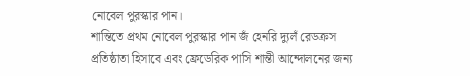নোবেল পুরস্কার পান।
শান্তিতে প্রথম নোবেল পুরস্কার পান জঁ হেনরি দ্যুলঁ রেডক্রস
প্রতিষ্ঠাতা হিসাবে এবং ফ্রেডেরিক পাসি শান্তী আন্দোলনের জন্য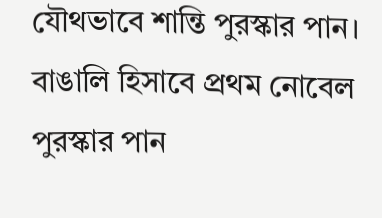যৌথভাবে শান্তি পুরস্কার পান।
বাঙালি হিসাবে প্রথম নোবেল পুরস্কার পান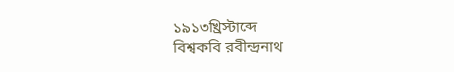১৯১৩খ্রিস্টাব্দে
বিশ্বকবি রবীন্দ্রনাথ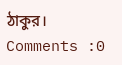ঠাকুর।
Comments :0